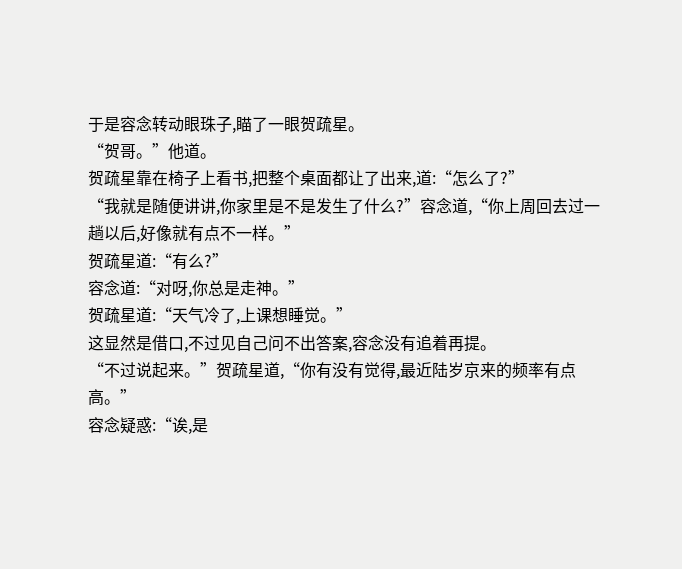于是容念转动眼珠子,瞄了一眼贺疏星。
“贺哥。”他道。
贺疏星靠在椅子上看书,把整个桌面都让了出来,道:“怎么了?”
“我就是随便讲讲,你家里是不是发生了什么?”容念道,“你上周回去过一趟以后,好像就有点不一样。”
贺疏星道:“有么?”
容念道:“对呀,你总是走神。”
贺疏星道:“天气冷了,上课想睡觉。”
这显然是借口,不过见自己问不出答案,容念没有追着再提。
“不过说起来。”贺疏星道,“你有没有觉得,最近陆岁京来的频率有点高。”
容念疑惑:“诶,是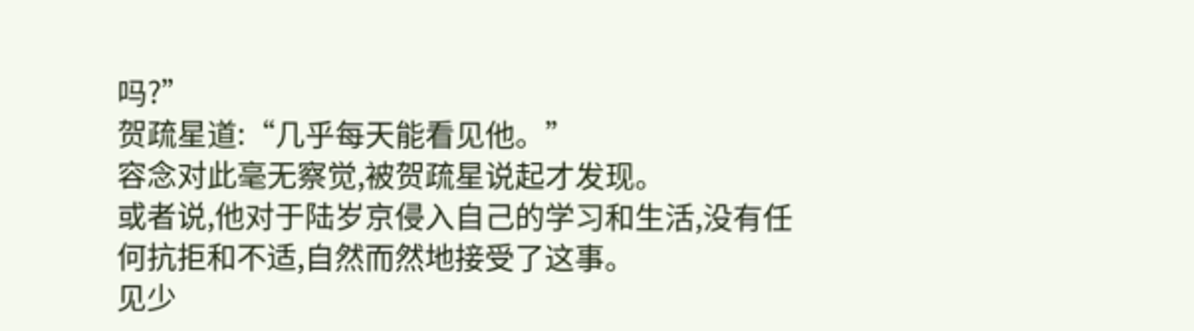吗?”
贺疏星道:“几乎每天能看见他。”
容念对此毫无察觉,被贺疏星说起才发现。
或者说,他对于陆岁京侵入自己的学习和生活,没有任何抗拒和不适,自然而然地接受了这事。
见少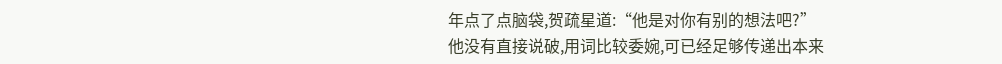年点了点脑袋,贺疏星道:“他是对你有别的想法吧?”
他没有直接说破,用词比较委婉,可已经足够传递出本来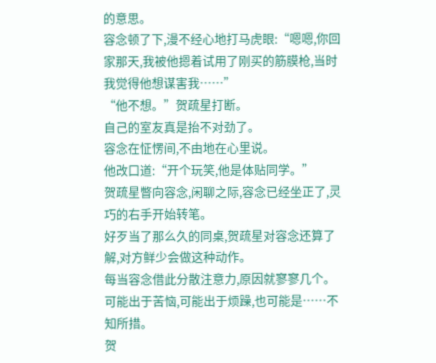的意思。
容念顿了下,漫不经心地打马虎眼:“嗯嗯,你回家那天,我被他摁着试用了刚买的筋膜枪,当时我觉得他想谋害我……”
“他不想。”贺疏星打断。
自己的室友真是抬不对劲了。
容念在怔愣间,不由地在心里说。
他改口道:“开个玩笑,他是体贴同学。”
贺疏星瞥向容念,闲聊之际,容念已经坐正了,灵巧的右手开始转笔。
好歹当了那么久的同桌,贺疏星对容念还算了解,对方鲜少会做这种动作。
每当容念借此分散注意力,原因就寥寥几个。
可能出于苦恼,可能出于烦躁,也可能是……不知所措。
贺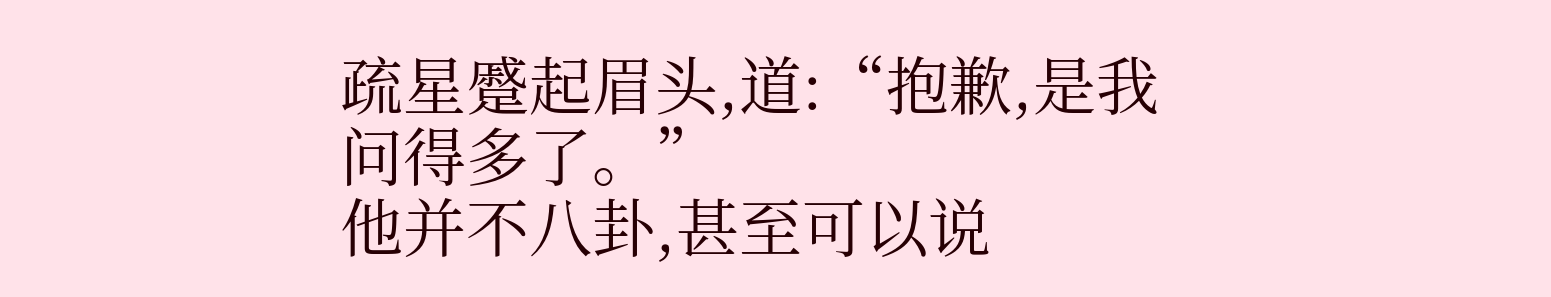疏星蹙起眉头,道:“抱歉,是我问得多了。”
他并不八卦,甚至可以说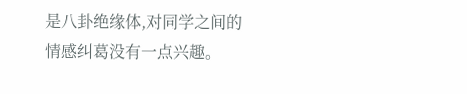是八卦绝缘体,对同学之间的情感纠葛没有一点兴趣。